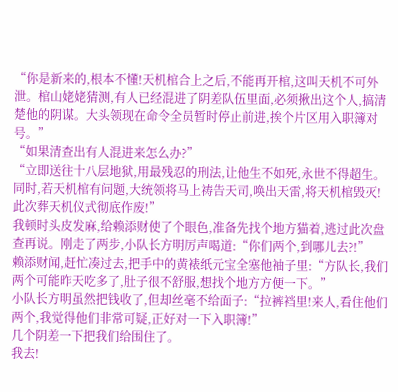“你是新来的,根本不懂!天机棺合上之后,不能再开棺,这叫天机不可外泄。棺山姥姥猜测,有人已经混进了阴差队伍里面,必须揪出这个人,搞清楚他的阴谋。大头领现在命令全员暂时停止前进,挨个片区用入职簿对号。”
“如果清查出有人混进来怎么办?”
“立即送往十八层地狱,用最残忍的刑法,让他生不如死,永世不得超生。同时,若天机棺有问题,大统领将马上祷告天司,唤出天雷,将天机棺毁灭!此次葬天机仪式彻底作废!”
我顿时头皮发麻,给赖添财使了个眼色,准备先找个地方猫着,逃过此次盘查再说。刚走了两步,小队长方明厉声喝道:“你们两个,到哪儿去?!”
赖添财闻,赶忙凑过去,把手中的黄裱纸元宝全塞他袖子里:“方队长,我们两个可能昨天吃多了,肚子很不舒服,想找个地方方便一下。”
小队长方明虽然把钱收了,但却丝毫不给面子:“拉裤裆里!来人,看住他们两个,我觉得他们非常可疑,正好对一下入职簿!”
几个阴差一下把我们给围住了。
我去!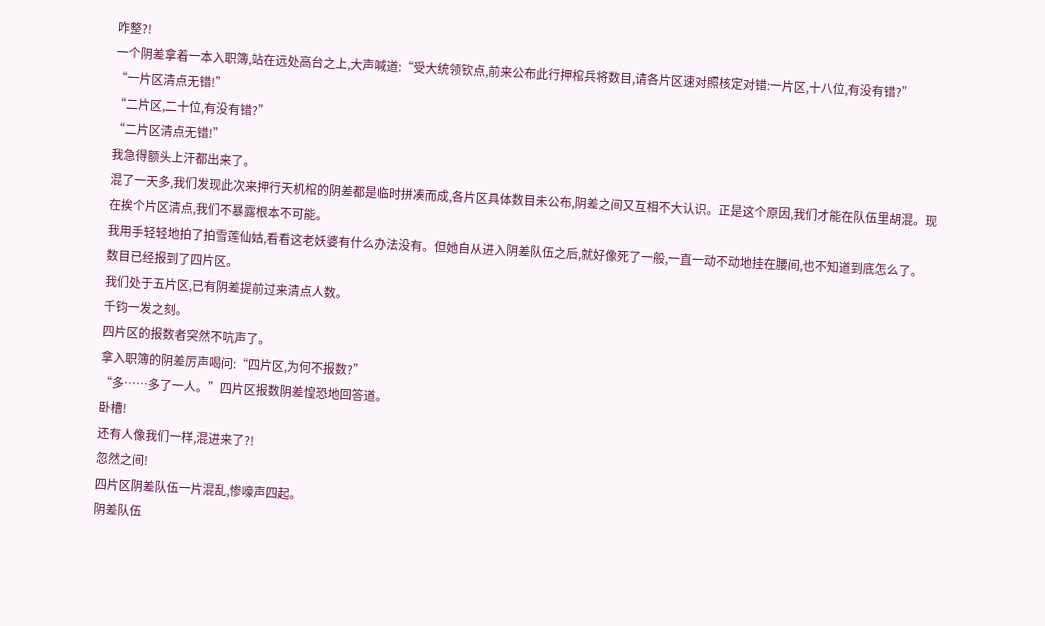咋整?!
一个阴差拿着一本入职簿,站在远处高台之上,大声喊道:“受大统领钦点,前来公布此行押棺兵将数目,请各片区速对照核定对错:一片区,十八位,有没有错?”
“一片区清点无错!”
“二片区,二十位,有没有错?”
“二片区清点无错!”
我急得额头上汗都出来了。
混了一天多,我们发现此次来押行天机棺的阴差都是临时拼凑而成,各片区具体数目未公布,阴差之间又互相不大认识。正是这个原因,我们才能在队伍里胡混。现在挨个片区清点,我们不暴露根本不可能。
我用手轻轻地拍了拍雪莲仙姑,看看这老妖婆有什么办法没有。但她自从进入阴差队伍之后,就好像死了一般,一直一动不动地挂在腰间,也不知道到底怎么了。
数目已经报到了四片区。
我们处于五片区,已有阴差提前过来清点人数。
千钧一发之刻。
四片区的报数者突然不吭声了。
拿入职簿的阴差厉声喝问:“四片区,为何不报数?”
“多……多了一人。”四片区报数阴差惶恐地回答道。
卧槽!
还有人像我们一样,混进来了?!
忽然之间!
四片区阴差队伍一片混乱,惨嚎声四起。
阴差队伍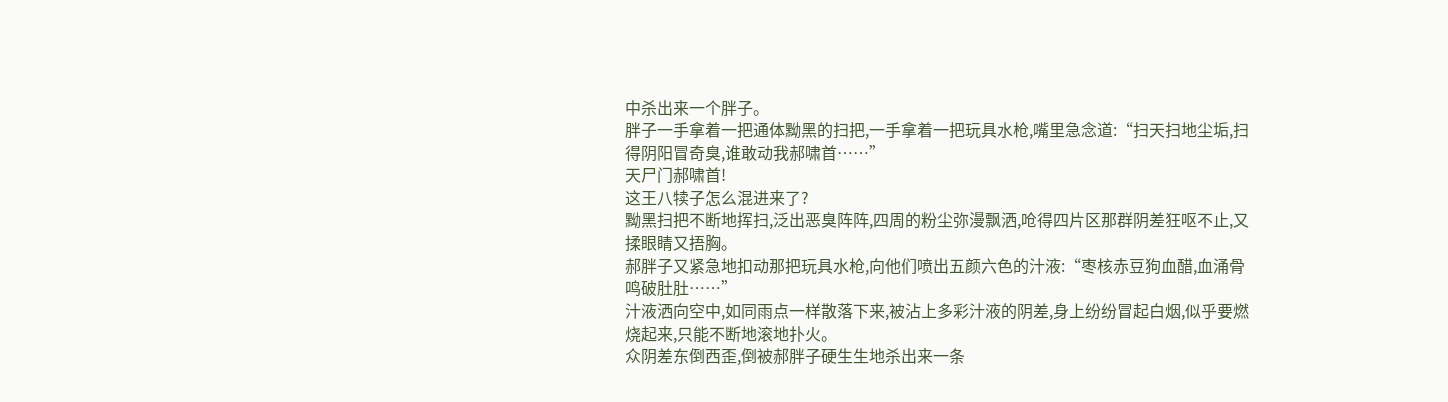中杀出来一个胖子。
胖子一手拿着一把通体黝黑的扫把,一手拿着一把玩具水枪,嘴里急念道:“扫天扫地尘垢,扫得阴阳冒奇臭,谁敢动我郝啸首……”
天尸门郝啸首!
这王八犊子怎么混进来了?
黝黑扫把不断地挥扫,泛出恶臭阵阵,四周的粉尘弥漫飘洒,呛得四片区那群阴差狂呕不止,又揉眼睛又捂胸。
郝胖子又紧急地扣动那把玩具水枪,向他们喷出五颜六色的汁液:“枣核赤豆狗血醋,血涌骨鸣破肚肚……”
汁液洒向空中,如同雨点一样散落下来,被沾上多彩汁液的阴差,身上纷纷冒起白烟,似乎要燃烧起来,只能不断地滚地扑火。
众阴差东倒西歪,倒被郝胖子硬生生地杀出来一条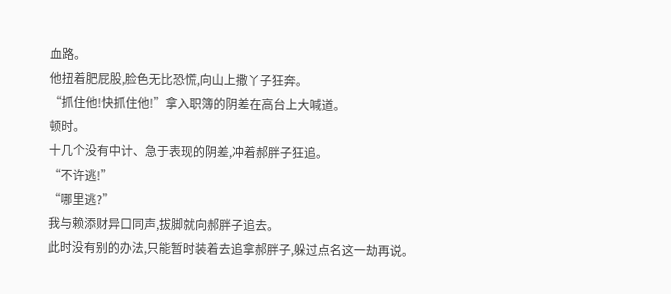血路。
他扭着肥屁股,脸色无比恐慌,向山上撒丫子狂奔。
“抓住他!快抓住他!”拿入职簿的阴差在高台上大喊道。
顿时。
十几个没有中计、急于表现的阴差,冲着郝胖子狂追。
“不许逃!”
“哪里逃?”
我与赖添财异口同声,拔脚就向郝胖子追去。
此时没有别的办法,只能暂时装着去追拿郝胖子,躲过点名这一劫再说。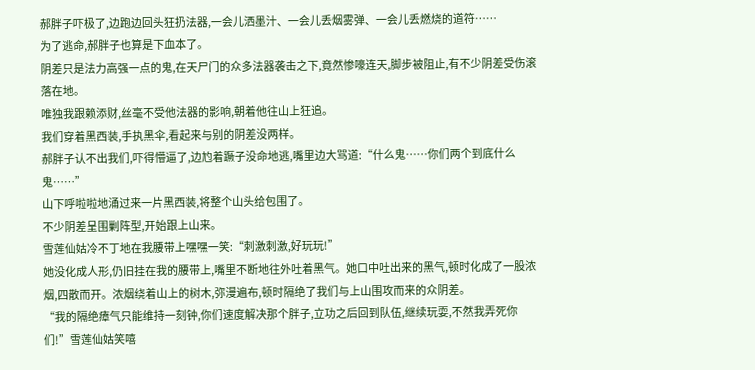郝胖子吓极了,边跑边回头狂扔法器,一会儿洒墨汁、一会儿丢烟雾弹、一会儿丢燃烧的道符……
为了逃命,郝胖子也算是下血本了。
阴差只是法力高强一点的鬼,在天尸门的众多法器袭击之下,竟然惨嚎连天,脚步被阻止,有不少阴差受伤滚落在地。
唯独我跟赖添财,丝毫不受他法器的影响,朝着他往山上狂追。
我们穿着黑西装,手执黑伞,看起来与别的阴差没两样。
郝胖子认不出我们,吓得懵逼了,边尥着蹶子没命地逃,嘴里边大骂道:“什么鬼……你们两个到底什么鬼……”
山下呼啦啦地涌过来一片黑西装,将整个山头给包围了。
不少阴差呈围剿阵型,开始跟上山来。
雪莲仙姑冷不丁地在我腰带上嘿嘿一笑:“刺激刺激,好玩玩!”
她没化成人形,仍旧挂在我的腰带上,嘴里不断地往外吐着黑气。她口中吐出来的黑气,顿时化成了一股浓烟,四散而开。浓烟绕着山上的树木,弥漫遍布,顿时隔绝了我们与上山围攻而来的众阴差。
“我的隔绝瘴气只能维持一刻钟,你们速度解决那个胖子,立功之后回到队伍,继续玩耍,不然我弄死你们!”雪莲仙姑笑嘻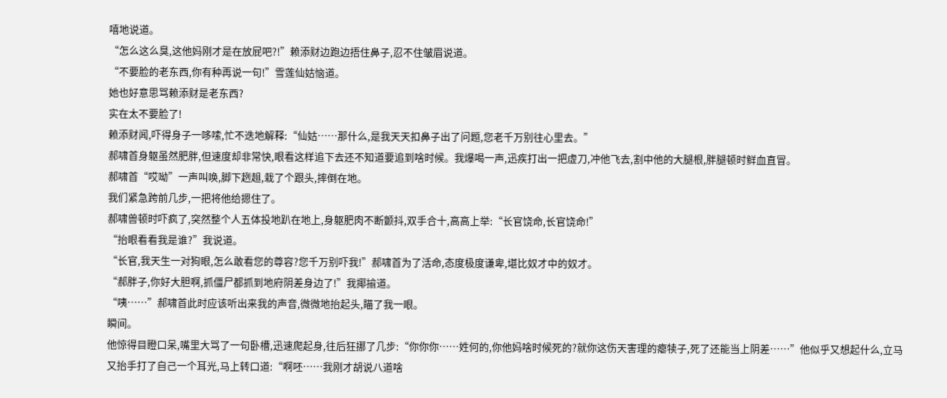嘻地说道。
“怎么这么臭,这他妈刚才是在放屁吧?!”赖添财边跑边捂住鼻子,忍不住皱眉说道。
“不要脸的老东西,你有种再说一句!”雪莲仙姑恼道。
她也好意思骂赖添财是老东西?
实在太不要脸了!
赖添财闻,吓得身子一哆嗦,忙不迭地解释:“仙姑……那什么,是我天天扣鼻子出了问题,您老千万别往心里去。”
郝啸首身躯虽然肥胖,但速度却非常快,眼看这样追下去还不知道要追到啥时候。我爆喝一声,迅疾打出一把虚刀,冲他飞去,割中他的大腿根,胖腿顿时鲜血直冒。
郝啸首“哎呦”一声叫唤,脚下趔趄,栽了个跟头,摔倒在地。
我们紧急跨前几步,一把将他给摁住了。
郝啸兽顿时吓疯了,突然整个人五体投地趴在地上,身躯肥肉不断颤抖,双手合十,高高上举:“长官饶命,长官饶命!”
“抬眼看看我是谁?”我说道。
“长官,我天生一对狗眼,怎么敢看您的尊容?您千万别吓我!”郝啸首为了活命,态度极度谦卑,堪比奴才中的奴才。
“郝胖子,你好大胆啊,抓僵尸都抓到地府阴差身边了!”我揶揄道。
“咦……”郝啸首此时应该听出来我的声音,微微地抬起头,瞄了我一眼。
瞬间。
他惊得目瞪口呆,嘴里大骂了一句卧槽,迅速爬起身,往后狂挪了几步:“你你你……姓何的,你他妈啥时候死的?就你这伤天害理的瘪犊子,死了还能当上阴差……”他似乎又想起什么,立马又抬手打了自己一个耳光,马上转口道:“啊呸……我刚才胡说八道啥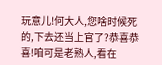玩意儿!何大人,您啥时候死的,下去还当上官了?恭喜恭喜!咱可是老熟人,看在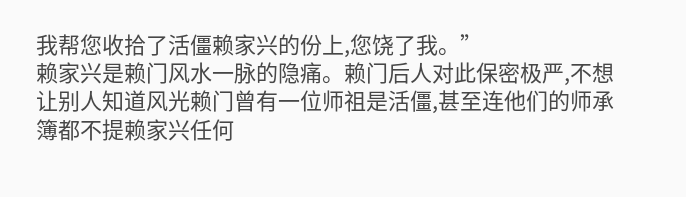我帮您收拾了活僵赖家兴的份上,您饶了我。”
赖家兴是赖门风水一脉的隐痛。赖门后人对此保密极严,不想让别人知道风光赖门曾有一位师祖是活僵,甚至连他们的师承簿都不提赖家兴任何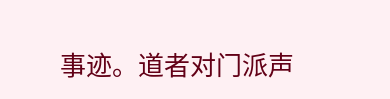事迹。道者对门派声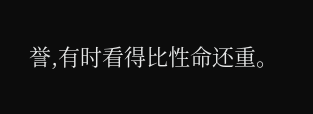誉,有时看得比性命还重。